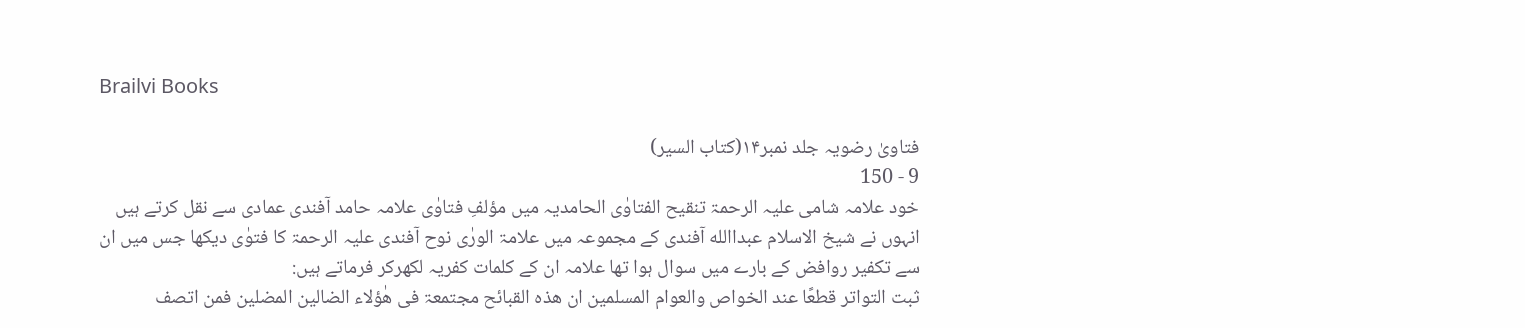Brailvi Books

فتاویٰ رضویہ جلد نمبر۱۴(کتاب السیر)
9 - 150
خود علامہ شامی علیہ الرحمۃ تنقیح الفتاوٰی الحامدیہ میں مؤلفِ فتاوٰی علامہ حامد آفندی عمادی سے نقل کرتے ہیں انہوں نے شیخ الاسلام عبداالله آفندی کے مجموعہ میں علامۃ الورٰی نوح آفندی علیہ الرحمۃ کا فتوٰی دیکھا جس میں ان سے تکفیر روافض کے بارے میں سوال ہوا تھا علامہ ان کے کلمات کفریہ لکھرکر فرماتے ہیں:
ثبت التواتر قطعًا عند الخواص والعوام المسلمین ان ھذہ القبائح مجتمعۃ فی ھٰؤلاء الضالین المضلین فمن اتصف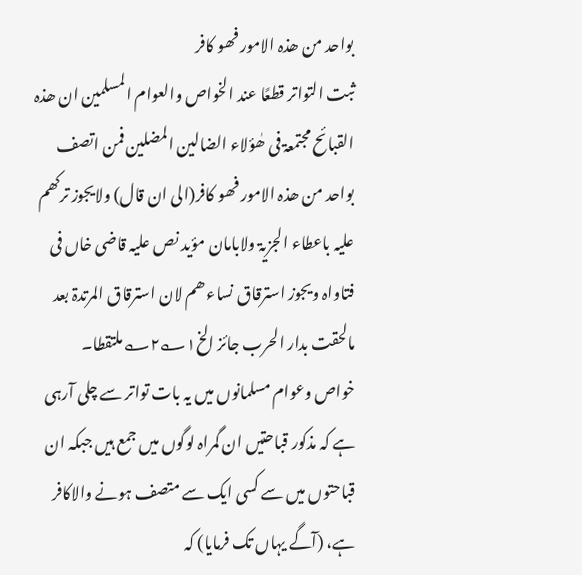بواحد من ھذہ الامور فھو کافر
ثبت التواتر قطعًا عند الخواص والعوام المسلمین ان ھذہ القبائح مجتمعۃ فی ھٰؤلاء الضالین المضلین فمن اتصف بواحد من ھذہ الامور فھو کافر(الی ان قال) ولایجوز ترکھم علیہ باعطاء الجزیۃ ولابامان مؤید نص علیہ قاضی خاں فی فتاواہ ویجوز استرقاق نساء ھم لان استرقاق المرتدۃ بعد مالحقت بدار الحرب جائز الخ۱؎۲؎ملتقطا۔
خواص وعوام مسلمانوں میں یہ بات تواتر سے چلی آرہی ہے کہ مذکور قباحتیں ان گمراہ لوگوں میں جمع ہیں جبکہ ان قباحتوں میں سے کسی ایک سے متصف ہونے والاکافر ہے، (آگے یہاں تک فرمایا) کہ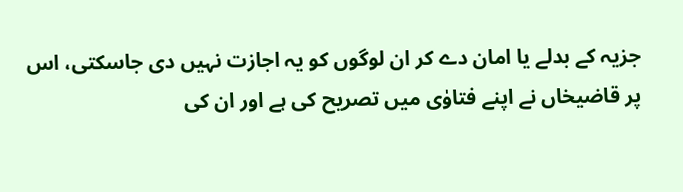جزیہ کے بدلے یا امان دے کر ان لوگوں کو یہ اجازت نہیں دی جاسکتی، اس پر قاضیخاں نے اپنے فتاوٰی میں تصریح کی ہے اور ان کی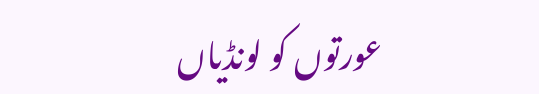عورتوں کو لونڈیاں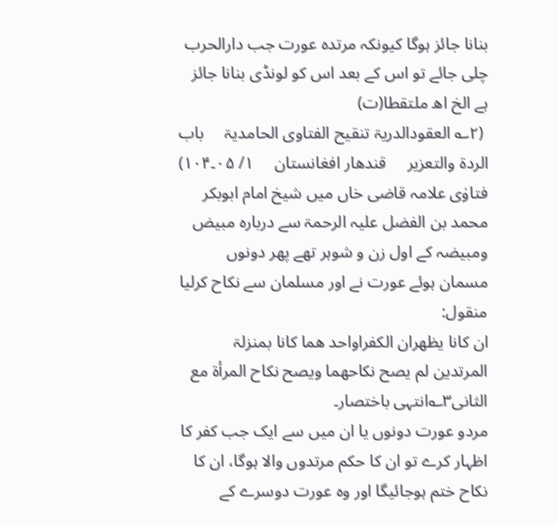بنانا جائز ہوگا کیونکہ مرتدہ عورت جب دارالحرب چلی جائے تو اس کے بعد اس کو لونڈی بنانا جائز ہے الخ اھ ملتقطا(ت)
 (۲؎ العقودالدریۃ تنقیح الفتاوی الحامدیۃ     باب الردۃ والتعزیر     قندھار افغانستان     ۱/ ۰۵۔۱۰۴)
فتاوٰی علامہ قاضی خاں میں شیخ امام ابوبکر محمد بن الفضل علیہ الرحمۃ سے دربارہ مبیض ومبیضہ کے اول زن و شوہر تھے پھر دونوں مسمان ہوئے عورت نے اور مسلمان سے نکاح کرلیا منقول:
ان کانا یظھران الکفراواحد ھما کانا بمنزلۃ المرتدین لم یصح نکاحھما ویصح نکاح المرأۃ مع الثانی۳؎انتہی باختصار۔
مردو عورت دونوں یا ان میں سے ایک جب کفر کا اظہار کرے تو ان کا حکم مرتدوں والا ہوگا، ان کا نکاح ختم ہوجائیگا اور وہ عورت دوسرے کے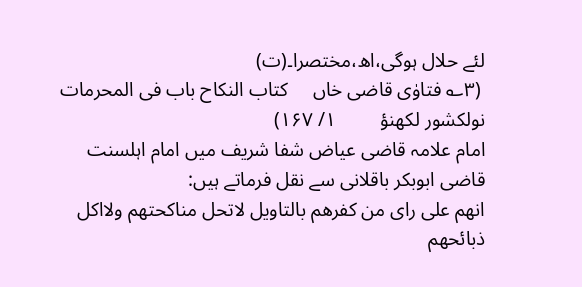لئے حلال ہوگی،اھ،مختصرا۔(ت)
 (۳؎ فتاوٰی قاضی خاں     کتاب النکاح باب فی المحرمات     نولکشور لکھنؤ         ۱/ ۱۶۷)
امام علامہ قاضی عیاض شفا شریف میں امام اہلسنت قاضی ابوبکر باقلانی سے نقل فرماتے ہیں:
انھم علی رای من کفرھم بالتاویل لاتحل مناکحتھم ولااکل ذبائحھم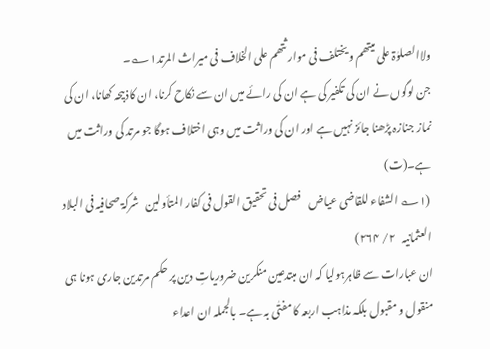ولاالصلوٰۃ علی میتھم ویختلف فی موار ثتھم علی الخلاف فی میراث المرتد۱؎۔
جن لوگوں نے ان کی تکفیر کی ہے ان کی رائے میں ان سے نکاح کرنا، ان کاذبیحہ کھانا، ان کی نماز جنازہ پڑھنا جائز نہیں ہے اور ان کی وراثت میں وہی اختلاف ہوگا جو مرتد کی وراثت میں ہے۔(ت)
 (۱؎ الشفاء للقاضی عیاض    فصل فی تحقیق القول فی کفار المتأولین   شرکۃ صحافیہ فی البلاد العثمانیہ   ۲/ ۲۶۴)
ان عبارات سے ظاہرہولیا کہ ان مبتدعین منکرین ضروریاتِ دین پر حکم مرتدین جاری ہونا ہی منقول و مقبول بلکہ مذاہب اربعہ کا مفتٰی بہ ہے۔ بالجملہ ان اعداء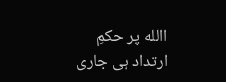االله پر حکمِ ارتداد ہی جاری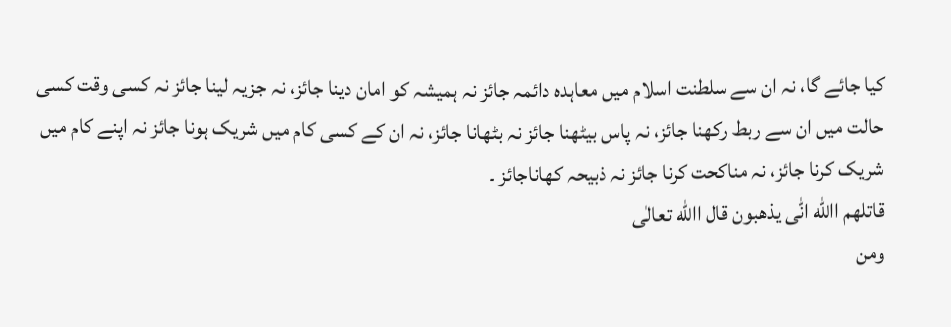کیا جائے گا، نہ ان سے سلطنت اسلام میں معاہدہ دائمہ جائز نہ ہمیشہ کو امان دینا جائز، نہ جزیہ لینا جائز نہ کسی وقت کسی حالت میں ان سے ربط رکھنا جائز، نہ پاس بیٹھنا جائز نہ بٹھانا جائز، نہ ان کے کسی کام میں شریک ہونا جائز نہ اپنے کام میں شریک کرنا جائز، نہ مناکحت کرنا جائز نہ ذبیحہ کھاناجائز ۔
قاتلھم االله انّٰی یذھبون قال االله تعالٰی
ومن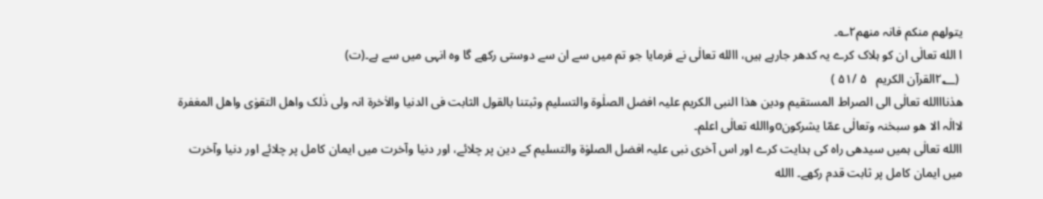یتولھم منکم فانہ منھم۲؎۔
ا الله تعالٰی ان کو ہلاک کرے یہ کدھر جارہے ہیں، االله تعالٰی نے فرمایا جو تم میں سے ان سے دوستی رکھے گا وہ انہی میں سے ہے۔(ت)
 (۲؂القرآن الکریم   ۵ /۵۱ )
ھدٰنااالله تعالٰی الی الصراط المستقیم ودین ھذا النبی الکریم علیہ افضل الصلٰوۃ والتسلیم وثبتنا بالقول الثابت فی الدنیا والاٰخرۃ انہ ولی ذٰلک واھل التقوٰی واھل المغفرۃ لاالٰہ الا ھو سبحٰنہ وتعالٰی عمّا یشرکونoواالله تعالٰی اعلم۔
االله تعالٰی ہمیں سیدھی راہ کی ہدایت کرے اور اس آخری نبی علیہ افضل الصلوٰۃ والتسلیم کے دین پر چلائے، اور دنیا وآخرت میں ایمان کامل پر چلائے اور دنیا وآخرت میں ایمان کامل پر ثابت قدم رکھے۔ االله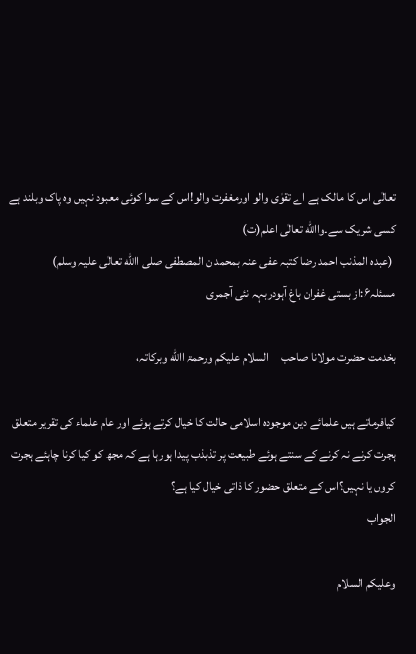تعالٰی اس کا مالک ہے اے تقوٰی والو اورمغفرت والو!اس کے سوا کوئی معبود نہیں وہ پاک وبلند ہے کسی شریک سے۔واالله تعالٰی اعلم(ت)
 (عبدہ المذنب احمد رضا کتبہ عفی عنہ بمحمد ن المصطفی صلی االله تعالٰی علیہ وسلم)
مسئلہ۶:از بستی غفران باغ آہودربہہ نئی آجمری

بخدمت حضرت مولانا صاحب     السلام علیکم ورحمۃ االله وبرکاتہ،

کیافرماتے ہیں علمائے دین موجودہ اسلامی حالت کا خیال کرتے ہوئے اور عام علماء کی تقریر متعلق ہجرت کرنے نہ کرنے کے سنتے ہوئے طبیعت پر تذبذب پیدا ہورہا ہے کہ مجھ کو کیا کرنا چاہئے ہجرت کروں یا نہیں؟اس کے متعلق حضور کا ذاتی خیال کیا ہے؟
الجواب

وعلیکم السلام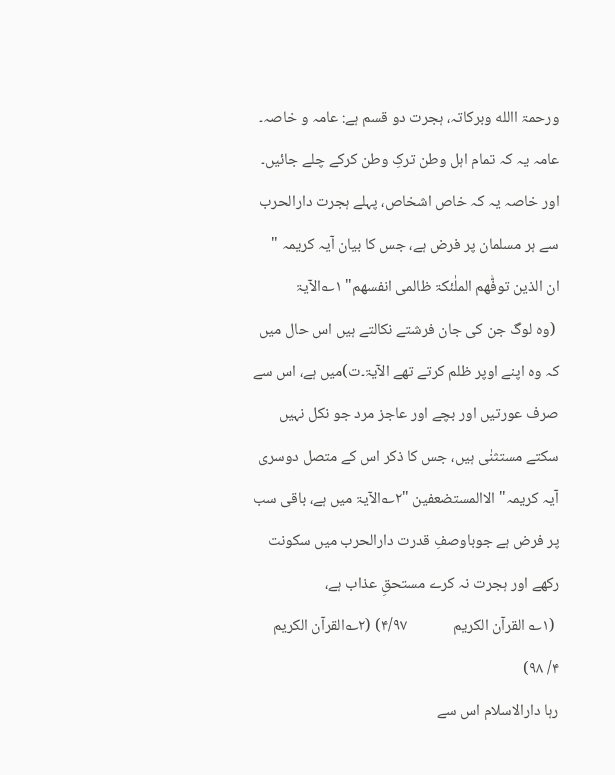ورحمۃ االله وبرکاتہ، ہجرت دو قسم ہے: عامہ و خاصہ۔ عامہ یہ کہ تمام اہل وطن ترکِ وطن کرکے چلے جائیں۔ اور خاصہ یہ کہ خاص اشخاص، پہلے ہجرت دارالحرب سے ہر مسلمان پر فرض ہے، جس کا بیان آیہ کریمہ "
ان الذین توفّٰھم الملٰئکۃ ظالمی انفسھم" ۱؎الآیۃ
 (وہ لوگ جن کی جان فرشتے نکالتے ہیں اس حال میں کہ وہ اپنے اوپر ظلم کرتے تھے الآیۃ۔ت)میں ہے، اس سے صرف عورتیں اور بچے اور عاجز مرد جو نکل نہیں سکتے مستثنٰی ہیں، جس کا ذکر اس کے متصل دوسری آیہ کریمہ" الاالمستضعفین "۲؎الآیۃ میں ہے، باقی سب پر فرض ہے جوباوصفِ قدرت دارالحرب میں سکونت رکھے اور ہجرت نہ کرے مستحقِ عذاب ہے،
 (۱؎ القرآن الکریم             ۴/۹۷) (۲؎القرآن الکریم            ۴/ ۹۸)
رہا دارالاسلام اس سے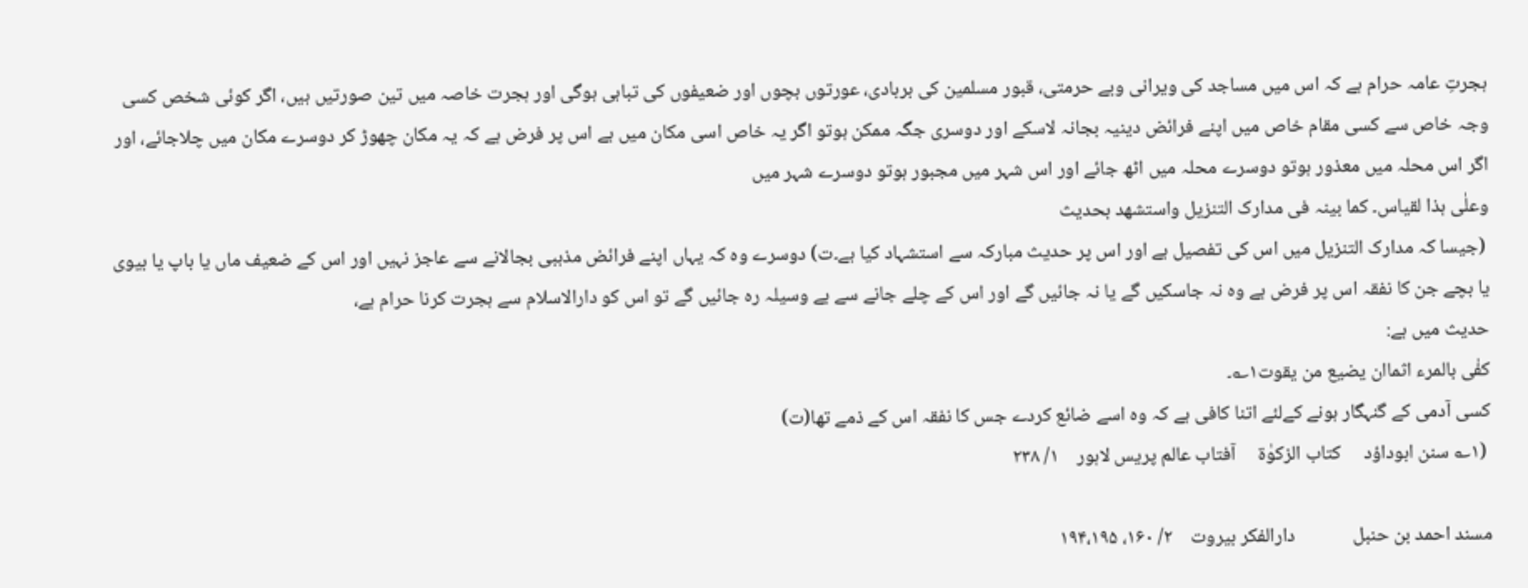ہجرتِ عامہ حرام ہے کہ اس میں مساجد کی ویرانی وبے حرمتی، قبور مسلمین کی بربادی، عورتوں بچوں اور ضعیفوں کی تباہی ہوگی اور ہجرت خاصہ میں تین صورتیں ہیں، اگر کوئی شخص کسی وجہ خاص سے کسی مقام خاص میں اپنے فرائض دینیہ بجانہ لاسکے اور دوسری جگہ ممکن ہوتو اگر یہ خاص اسی مکان میں ہے اس پر فرض ہے کہ یہ مکان چھوڑ کر دوسرے مکان میں چلاجائے، اور اگر اس محلہ میں معذور ہوتو دوسرے محلہ میں اٹھ جائے اور اس شہر میں مجبور ہوتو دوسرے شہر میں
وعلٰی ہذا لقیاس۔ کما بینہ فی مدارک التنزیل واستشھد بحدیث
 (جیسا کہ مدارک التنزیل میں اس کی تفصیل ہے اور اس پر حدیث مبارکہ سے استشہاد کیا ہے۔ت) دوسرے وہ کہ یہاں اپنے فرائض مذہبی بجالانے سے عاجز نہیں اور اس کے ضعیف ماں یا باپ یا بیوی یا بچے جن کا نفقہ اس پر فرض ہے وہ نہ جاسکیں گے یا نہ جائیں گے اور اس کے چلے جانے سے بے وسیلہ رہ جائیں گے تو اس کو دارالاسلام سے ہجرت کرنا حرام ہے،
حدیث میں ہے:
کفٰی بالمرء اثماان یضیع من یقوت۱؎۔
کسی آدمی کے گنہگار ہونے کےلئے اتنا کافی ہے کہ وہ اسے ضائع کردے جس کا نفقہ اس کے ذمے تھا(ت)
 (۱؎ سنن ابوداؤد     کتاب الزکوٰۃ     آفتاب عالم پریس لاہور    ۱/ ۲۳۸

مسند احمد بن حنبل             دارالفکر بیروت    ۲/ ۱۶۰، ۱۹۴،۱۹۵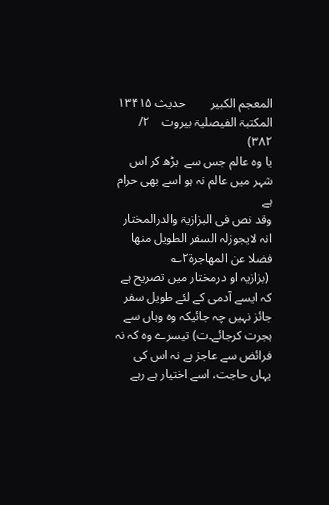المعجم الکبیر        حدیث ۱۳۴۱۵    المکتبۃ الفیصلیۃ بیروت    ۲/ ۳۸۲)
یا وہ عالم جس سے  بڑھ کر اس شہر میں عالم نہ ہو اسے بھی حرام ہے
وقد نص فی البزازیۃ والدرالمختار انہ لایجوزلہ السفر الطویل منھا فضلا عن المھاجرۃ۲؎
 (بزازیہ او درمختار میں تصریح ہے کہ ایسے آدمی کے لئے طویل سفر جائز نہیں چہ جائیکہ وہ وہاں سے ہجرت کرجائے۔ت) تیسرے وہ کہ نہ فرائض سے عاجز ہے نہ اس کی یہاں حاجت، اسے اختیار ہے رہے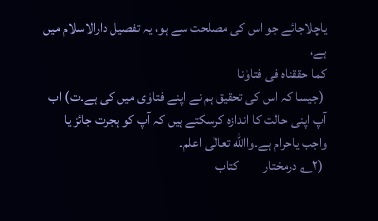یاچلاجائے جو اس کی مصلحت سے ہو، یہ تفصیل دارالاسلام میں ہے،
کما حققناہ فی فتاوٰنا
 (جیسا کہ اس کی تحقیق ہم نے اپنے فتاوٰی میں کی ہے۔ت) اب آپ اپنی حالت کا اندازہ کرسکتے ہیں کہ آپ کو ہجرت جائز یا واجب یاحرام ہے۔واالله تعالٰی اعلم۔
 (۲؎ درمختار         کتاب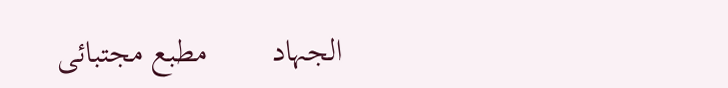الجہاد        مطبع مجتبائی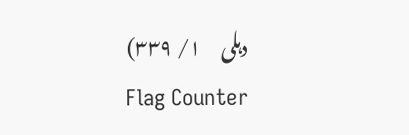دہلی     ۱/ ۳۳۹)
Flag Counter